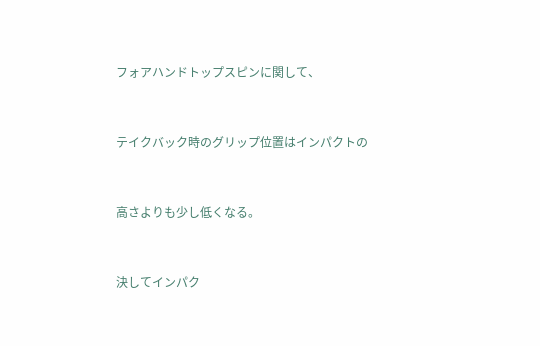フォアハンドトップスピンに関して、


テイクバック時のグリップ位置はインパクトの


高さよりも少し低くなる。


決してインパク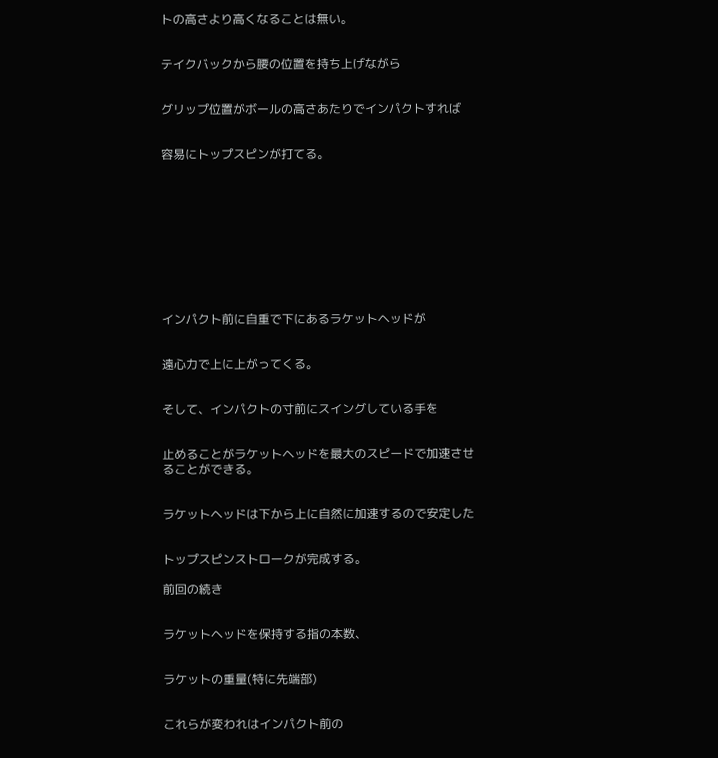トの高さより高くなることは無い。


テイクバックから腰の位置を持ち上げながら


グリップ位置がボールの高さあたりでインパクトすれば


容易にトップスピンが打てる。










インパクト前に自重で下にあるラケットヘッドが


遠心力で上に上がってくる。


そして、インパクトの寸前にスイングしている手を


止めることがラケットヘッドを最大のスピードで加速させることができる。


ラケットヘッドは下から上に自然に加速するので安定した


トップスピンストロークが完成する。

前回の続き


ラケットヘッドを保持する指の本数、


ラケットの重量(特に先端部)


これらが変われはインパクト前の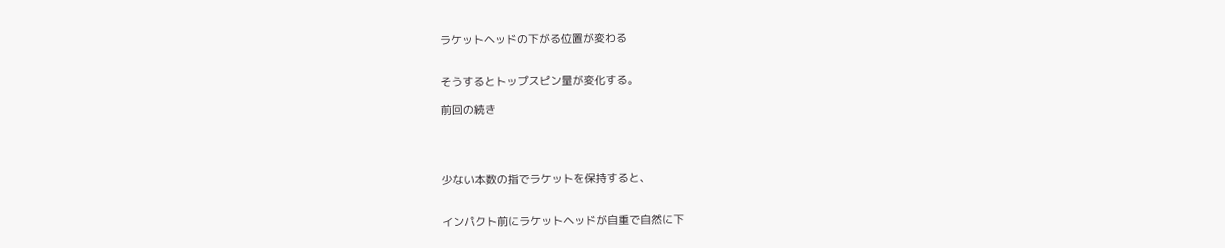ラケットヘッドの下がる位置が変わる


そうするとトップスピン量が変化する。

前回の続き




少ない本数の指でラケットを保持すると、


インパクト前にラケットヘッドが自重で自然に下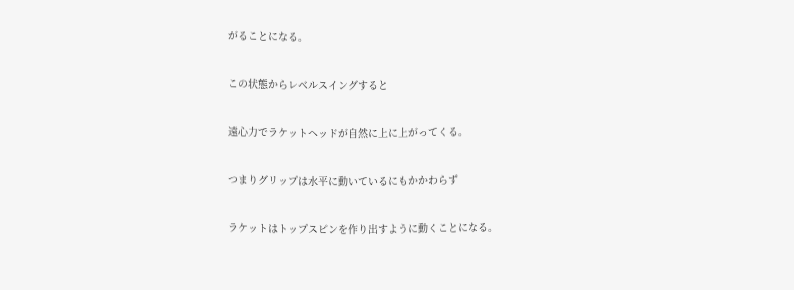がることになる。


この状態からレベルスイングすると


遠心力でラケットヘッドが自然に上に上がってくる。


つまりグリップは水平に動いているにもかかわらず


ラケットはトップスピンを作り出すように動くことになる。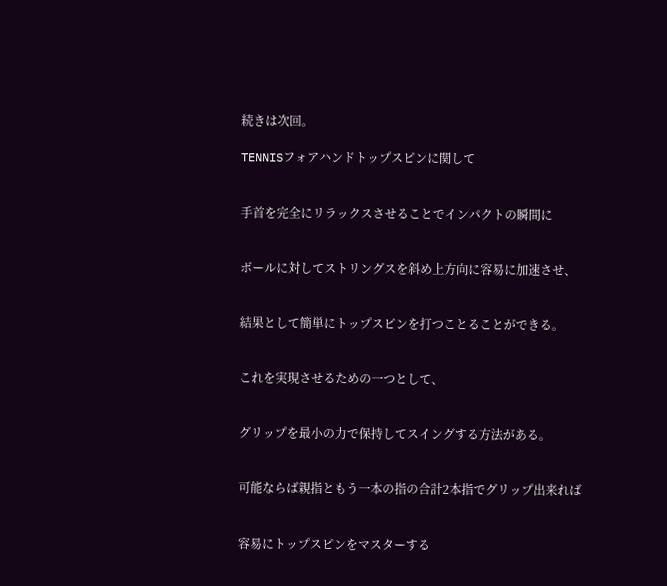続きは次回。

TENNISフォアハンドトップスピンに関して


手首を完全にリラックスさせることでインパクトの瞬間に


ボールに対してストリングスを斜め上方向に容易に加速させ、


結果として簡単にトップスピンを打つことることができる。


これを実現させるための一つとして、


グリップを最小の力で保持してスイングする方法がある。


可能ならば親指ともう一本の指の合計2本指でグリップ出来れば


容易にトップスピンをマスターする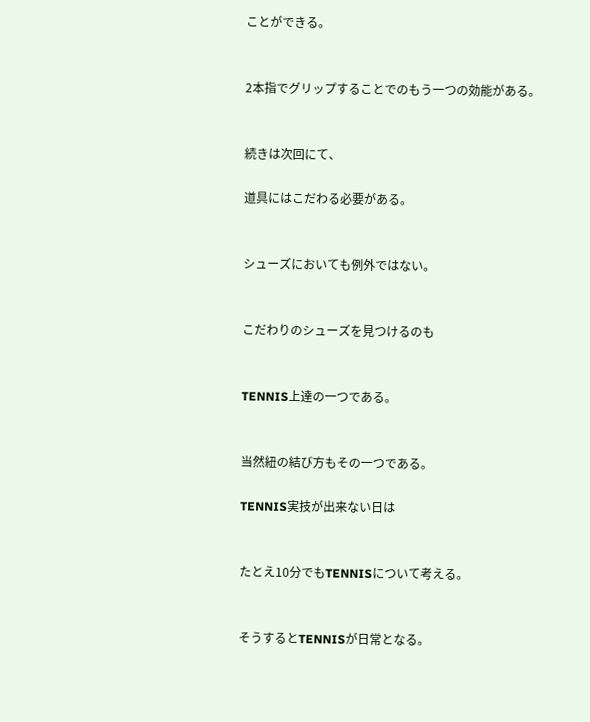ことができる。


2本指でグリップすることでのもう一つの効能がある。


続きは次回にて、

道具にはこだわる必要がある。


シューズにおいても例外ではない。


こだわりのシューズを見つけるのも


TENNIS上達の一つである。


当然紐の結び方もその一つである。

TENNIS実技が出来ない日は


たとえ10分でもTENNISについて考える。


そうするとTENNISが日常となる。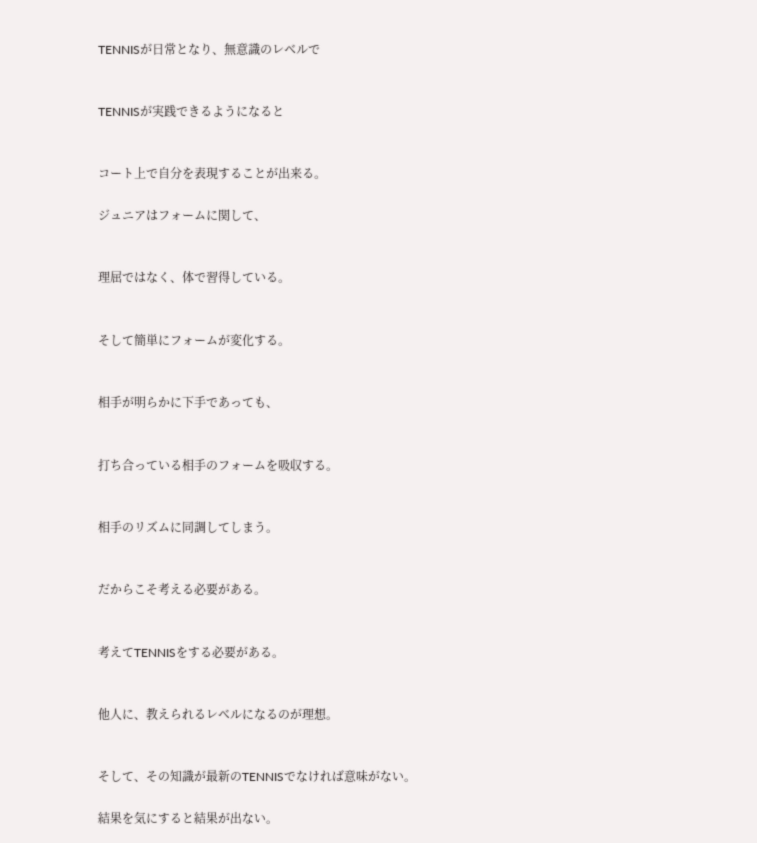TENNISが日常となり、無意識のレベルで


TENNISが実践できるようになると


コート上で自分を表現することが出来る。

ジュニアはフォームに関して、


理屈ではなく、体で習得している。


そして簡単にフォームが変化する。


相手が明らかに下手であっても、


打ち合っている相手のフォームを吸収する。


相手のリズムに同調してしまう。


だからこそ考える必要がある。


考えてTENNISをする必要がある。


他人に、教えられるレベルになるのが理想。


そして、その知識が最新のTENNISでなければ意味がない。

結果を気にすると結果が出ない。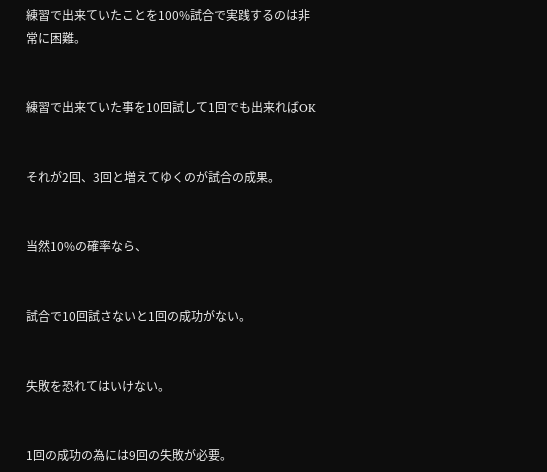練習で出来ていたことを100%試合で実践するのは非常に困難。


練習で出来ていた事を10回試して1回でも出来ればOK


それが2回、3回と増えてゆくのが試合の成果。


当然10%の確率なら、


試合で10回試さないと1回の成功がない。


失敗を恐れてはいけない。


1回の成功の為には9回の失敗が必要。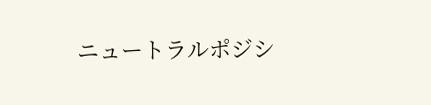ニュートラルポジシ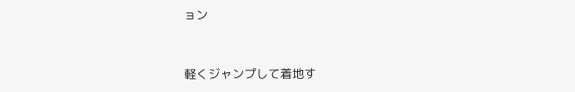ョン


軽くジャンプして着地す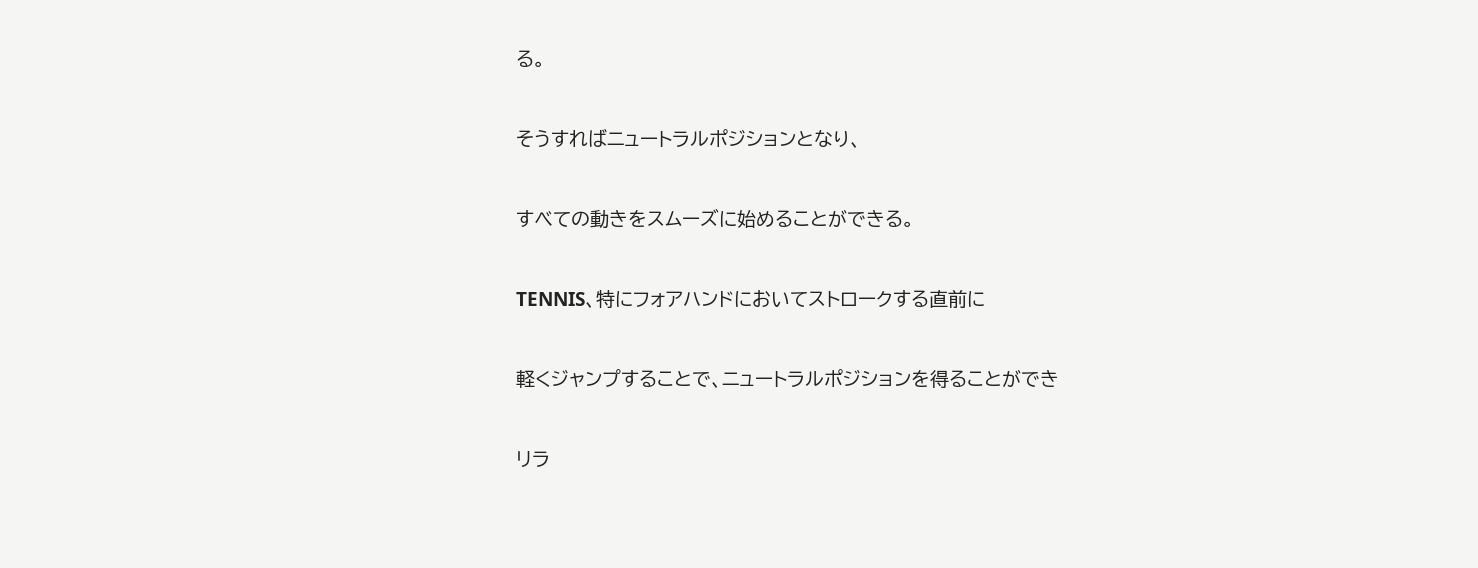る。


そうすればニュートラルポジションとなり、


すべての動きをスムーズに始めることができる。


TENNIS、特にフォアハンドにおいてストロークする直前に


軽くジャンプすることで、ニュートラルポジションを得ることができ


リラ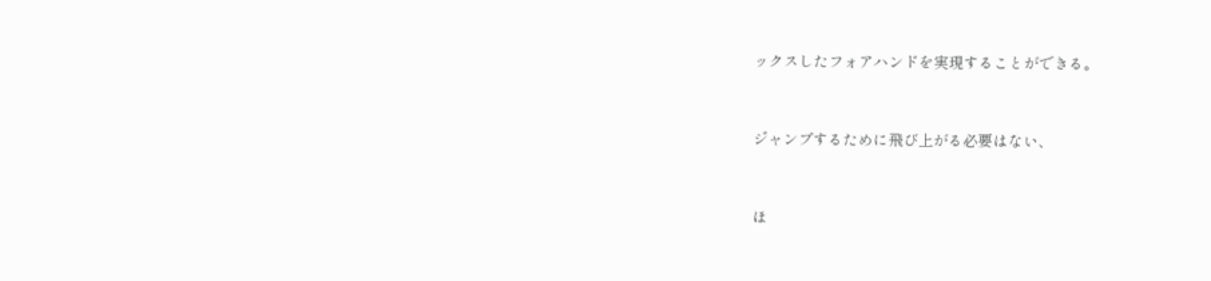ックスしたフォアハンドを実現することができる。


ジャンプするために飛び上がる必要はない、


ほ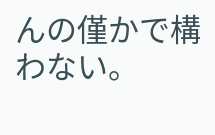んの僅かで構わない。